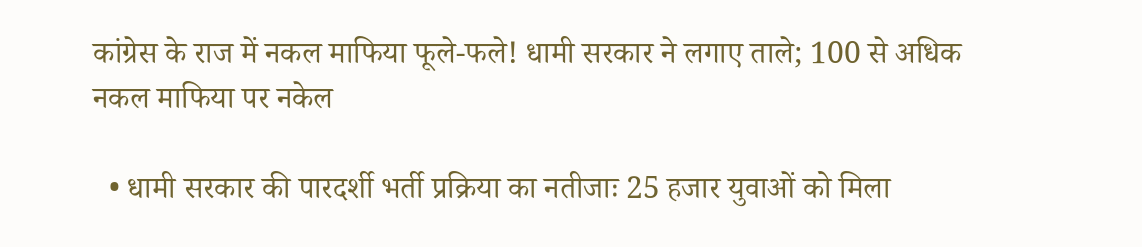कांग्रेस के राज में नकल माफिया फूले-फले! धामी सरकार ने लगाए ताले; 100 से अधिक नकल माफिया पर नकेल

  • धामी सरकार की पारदर्शी भर्ती प्रक्रिया का नतीजाः 25 हजार युवाओं को मिला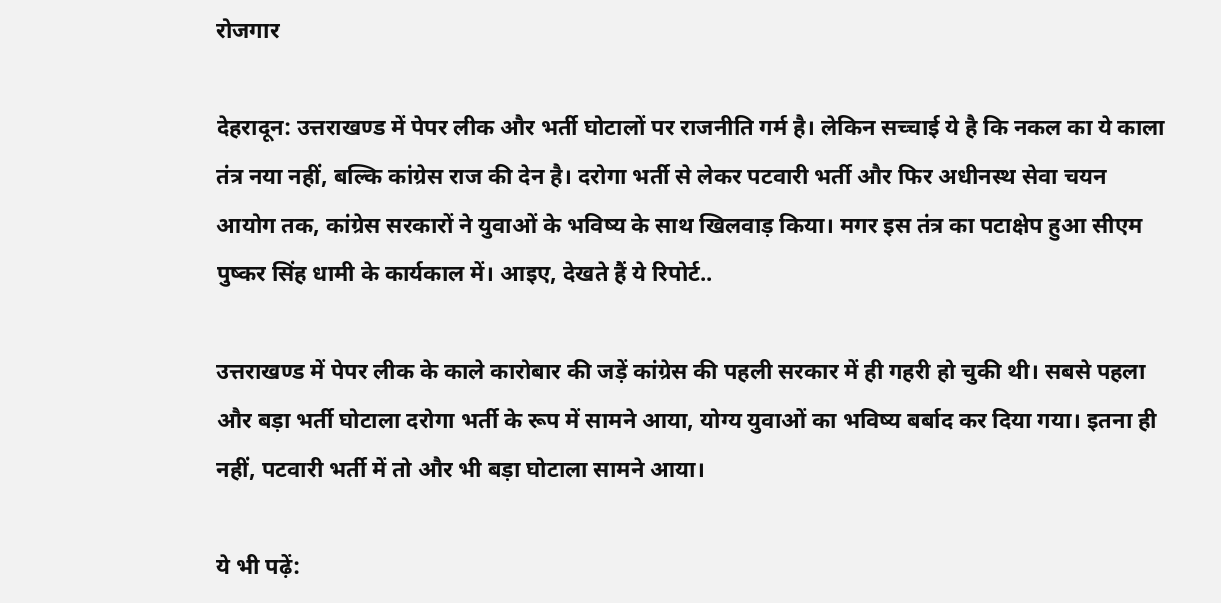रोजगार

देहरादून: उत्तराखण्ड में पेपर लीक और भर्ती घोटालों पर राजनीति गर्म है। लेकिन सच्चाई ये है कि नकल का ये काला तंत्र नया नहीं, बल्कि कांग्रेस राज की देन है। दरोगा भर्ती से लेकर पटवारी भर्ती और फिर अधीनस्थ सेवा चयन आयोग तक, कांग्रेस सरकारों ने युवाओं के भविष्य के साथ खिलवाड़ किया। मगर इस तंत्र का पटाक्षेप हुआ सीएम पुष्कर सिंह धामी के कार्यकाल में। आइए, देखते हैं ये रिपोर्ट..

उत्तराखण्ड में पेपर लीक के काले कारोबार की जड़ें कांग्रेस की पहली सरकार में ही गहरी हो चुकी थी। सबसे पहला और बड़ा भर्ती घोटाला दरोगा भर्ती के रूप में सामने आया, योग्य युवाओं का भविष्य बर्बाद कर दिया गया। इतना ही नहीं, पटवारी भर्ती में तो और भी बड़ा घोटाला सामने आया।

ये भी पढ़ें: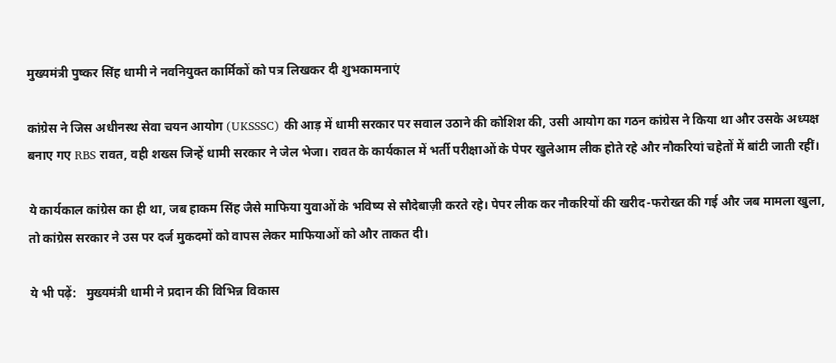मुख्यमंत्री पुष्कर सिंह धामी ने नवनियुक्त कार्मिकों को पत्र लिखकर दी शुभकामनाएं

कांग्रेस ने जिस अधीनस्थ सेवा चयन आयोग (UKSSSC) की आड़ में धामी सरकार पर सवाल उठाने की कोशिश की, उसी आयोग का गठन कांग्रेस ने किया था और उसके अध्यक्ष बनाए गए RBS रावत, वही शख्स जिन्हें धामी सरकार ने जेल भेजा। रावत के कार्यकाल में भर्ती परीक्षाओं के पेपर खुलेआम लीक होते रहे और नौकरियां चहेतों में बांटी जाती रहीं।

ये कार्यकाल कांग्रेस का ही था, जब हाकम सिंह जैसे माफिया युवाओं के भविष्य से सौदेबाज़ी करते रहे। पेपर लीक कर नौकरियों की खरीद-फरोख्त की गई और जब मामला खुला, तो कांग्रेस सरकार ने उस पर दर्ज मुकदमों को वापस लेकर माफियाओं को और ताकत दी।

ये भी पढ़ें:   मुख्यमंत्री धामी ने प्रदान की विभिन्न विकास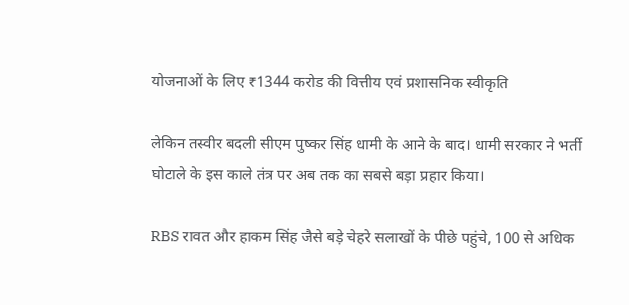योजनाओं के लिए ₹1344 करोड की वित्तीय एवं प्रशासनिक स्वीकृति

लेकिन तस्वीर बदली सीएम पुष्कर सिंह धामी के आने के बाद। धामी सरकार ने भर्ती घोटाले के इस काले तंत्र पर अब तक का सबसे बड़ा प्रहार किया।

RBS रावत और हाकम सिंह जैसे बड़े चेहरे सलाखों के पीछे पहुंचे, 100 से अधिक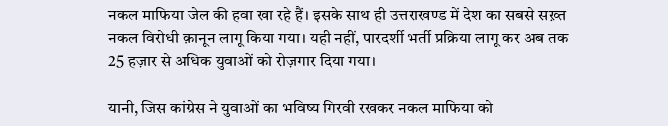नकल माफिया जेल की हवा खा रहे हैं। इसके साथ ही उत्तराखण्ड में देश का सबसे सख़्त नकल विरोधी क़ानून लागू किया गया। यही नहीं, पारदर्शी भर्ती प्रक्रिया लागू कर अब तक 25 हज़ार से अधिक युवाओं को रोज़गार दिया गया।

यानी, जिस कांग्रेस ने युवाओं का भविष्य गिरवी रखकर नकल माफिया को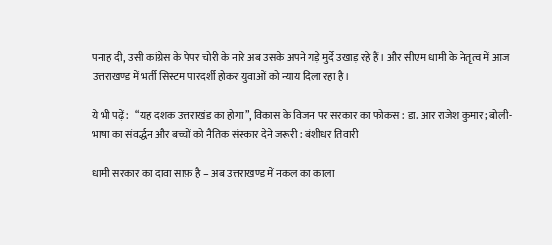पनाह दी, उसी कांग्रेस के पेपर चोरी के नारे अब उसके अपने गड़े मुर्दे उखाड़ रहे हैं। और सीएम धामी के नेतृत्व में आज उत्तराखण्ड में भर्ती सिस्टम पारदर्शी होकर युवाओं को न्याय दिला रहा है।

ये भी पढ़ें:   “यह दशक उत्तराखंड का होगा”, विकास के विजन पर सरकार का फोकस : डा. आर राजेश कुमार; बोली-भाषा का संवर्द्धन और बच्चों को नैतिक संस्कार देने जरूरी : बंशीधर तिवारी

धामी सरकार का दावा साफ़ है – अब उत्तराखण्ड में नकल का काला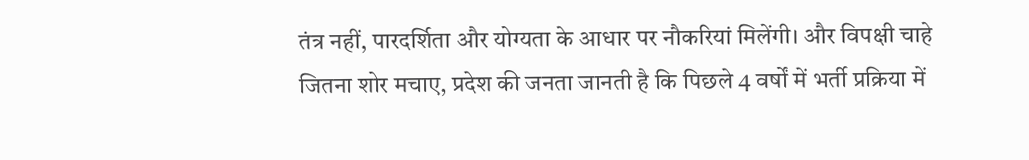तंत्र नहीं, पारदर्शिता और योग्यता के आधार पर नौकरियां मिलेंगी। और विपक्षी चाहे जितना शोर मचाए, प्रदेश की जनता जानती है कि पिछले 4 वर्षों में भर्ती प्रक्रिया में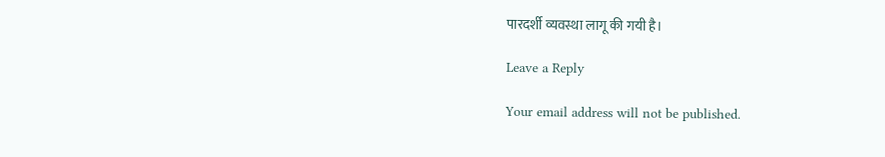पारदर्शी व्यवस्था लागू की गयी है।

Leave a Reply

Your email address will not be published.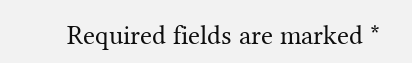Required fields are marked *